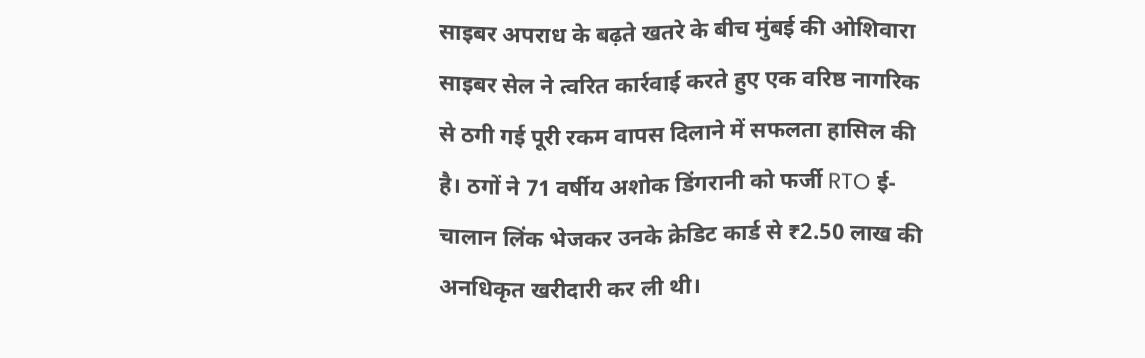साइबर अपराध के बढ़ते खतरे के बीच मुंबई की ओशिवारा साइबर सेल ने त्वरित कार्रवाई करते हुए एक वरिष्ठ नागरिक से ठगी गई पूरी रकम वापस दिलाने में सफलता हासिल की है। ठगों ने 71 वर्षीय अशोक डिंगरानी को फर्जी RTO ई-चालान लिंक भेजकर उनके क्रेडिट कार्ड से ₹2.50 लाख की अनधिकृत खरीदारी कर ली थी।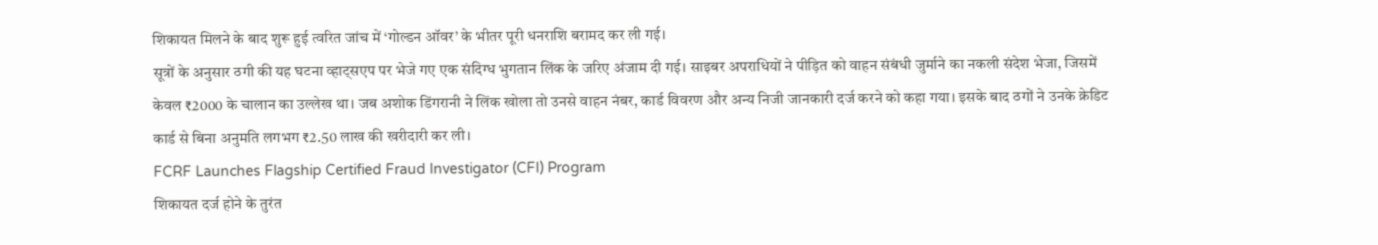शिकायत मिलने के बाद शुरू हुई त्वरित जांच में ‘गोल्डन ऑवर’ के भीतर पूरी धनराशि बरामद कर ली गई।
सूत्रों के अनुसार ठगी की यह घटना व्हाट्सएप पर भेजे गए एक संदिग्ध भुगतान लिंक के जरिए अंजाम दी गई। साइबर अपराधियों ने पीड़ित को वाहन संबंधी जुर्माने का नकली संदेश भेजा, जिसमें केवल ₹2000 के चालान का उल्लेख था। जब अशोक डिंगरानी ने लिंक खोला तो उनसे वाहन नंबर, कार्ड विवरण और अन्य निजी जानकारी दर्ज करने को कहा गया। इसके बाद ठगों ने उनके क्रेडिट कार्ड से बिना अनुमति लगभग ₹2.50 लाख की खरीदारी कर ली।
FCRF Launches Flagship Certified Fraud Investigator (CFI) Program
शिकायत दर्ज होने के तुरंत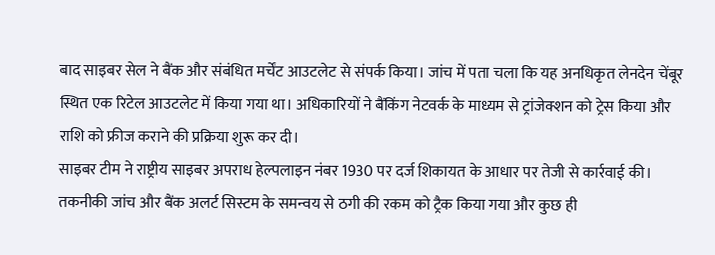बाद साइबर सेल ने बैंक और संबंधित मर्चेंट आउटलेट से संपर्क किया। जांच में पता चला कि यह अनधिकृत लेनदेन चेंबूर स्थित एक रिटेल आउटलेट में किया गया था। अधिकारियों ने बैंकिंग नेटवर्क के माध्यम से ट्रांजेक्शन को ट्रेस किया और राशि को फ्रीज कराने की प्रक्रिया शुरू कर दी।
साइबर टीम ने राष्ट्रीय साइबर अपराध हेल्पलाइन नंबर 1930 पर दर्ज शिकायत के आधार पर तेजी से कार्रवाई की। तकनीकी जांच और बैंक अलर्ट सिस्टम के समन्वय से ठगी की रकम को ट्रैक किया गया और कुछ ही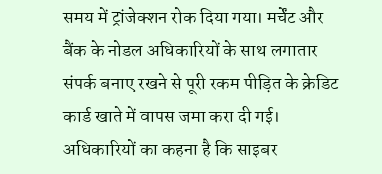समय में ट्रांजेक्शन रोक दिया गया। मर्चेंट और बैंक के नोडल अधिकारियों के साथ लगातार संपर्क बनाए रखने से पूरी रकम पीड़ित के क्रेडिट कार्ड खाते में वापस जमा करा दी गई।
अधिकारियों का कहना है कि साइबर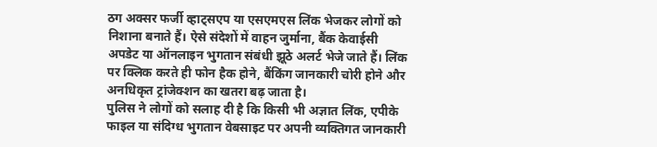ठग अक्सर फर्जी व्हाट्सएप या एसएमएस लिंक भेजकर लोगों को निशाना बनाते हैं। ऐसे संदेशों में वाहन जुर्माना, बैंक केवाईसी अपडेट या ऑनलाइन भुगतान संबंधी झूठे अलर्ट भेजे जाते हैं। लिंक पर क्लिक करते ही फोन हैक होने, बैंकिंग जानकारी चोरी होने और अनधिकृत ट्रांजेक्शन का खतरा बढ़ जाता है।
पुलिस ने लोगों को सलाह दी है कि किसी भी अज्ञात लिंक, एपीके फाइल या संदिग्ध भुगतान वेबसाइट पर अपनी व्यक्तिगत जानकारी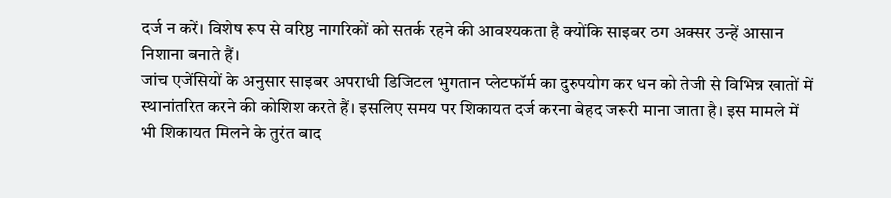दर्ज न करें। विशेष रूप से वरिष्ठ नागरिकों को सतर्क रहने की आवश्यकता है क्योंकि साइबर ठग अक्सर उन्हें आसान निशाना बनाते हैं।
जांच एजेंसियों के अनुसार साइबर अपराधी डिजिटल भुगतान प्लेटफॉर्म का दुरुपयोग कर धन को तेजी से विभिन्न खातों में स्थानांतरित करने की कोशिश करते हैं। इसलिए समय पर शिकायत दर्ज करना बेहद जरूरी माना जाता है। इस मामले में भी शिकायत मिलने के तुरंत बाद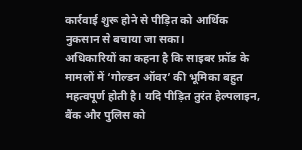कार्रवाई शुरू होने से पीड़ित को आर्थिक नुकसान से बचाया जा सका।
अधिकारियों का कहना है कि साइबर फ्रॉड के मामलों में ‘गोल्डन ऑवर’ की भूमिका बहुत महत्वपूर्ण होती है। यदि पीड़ित तुरंत हेल्पलाइन, बैंक और पुलिस को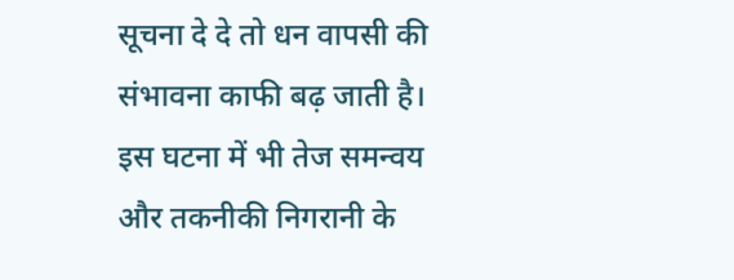सूचना दे दे तो धन वापसी की संभावना काफी बढ़ जाती है। इस घटना में भी तेज समन्वय और तकनीकी निगरानी के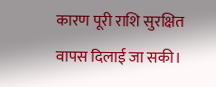कारण पूरी राशि सुरक्षित वापस दिलाई जा सकी।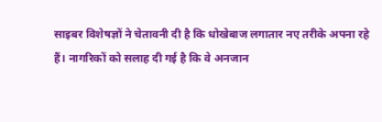साइबर विशेषज्ञों ने चेतावनी दी है कि धोखेबाज लगातार नए तरीके अपना रहे हैं। नागरिकों को सलाह दी गई है कि वे अनजान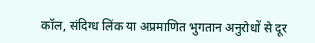कॉल, संदिग्ध लिंक या अप्रमाणित भुगतान अनुरोधों से दूर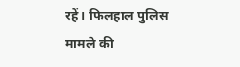रहें। फिलहाल पुलिस मामले की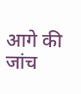आगे की जांच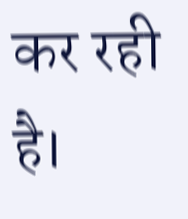कर रही है।